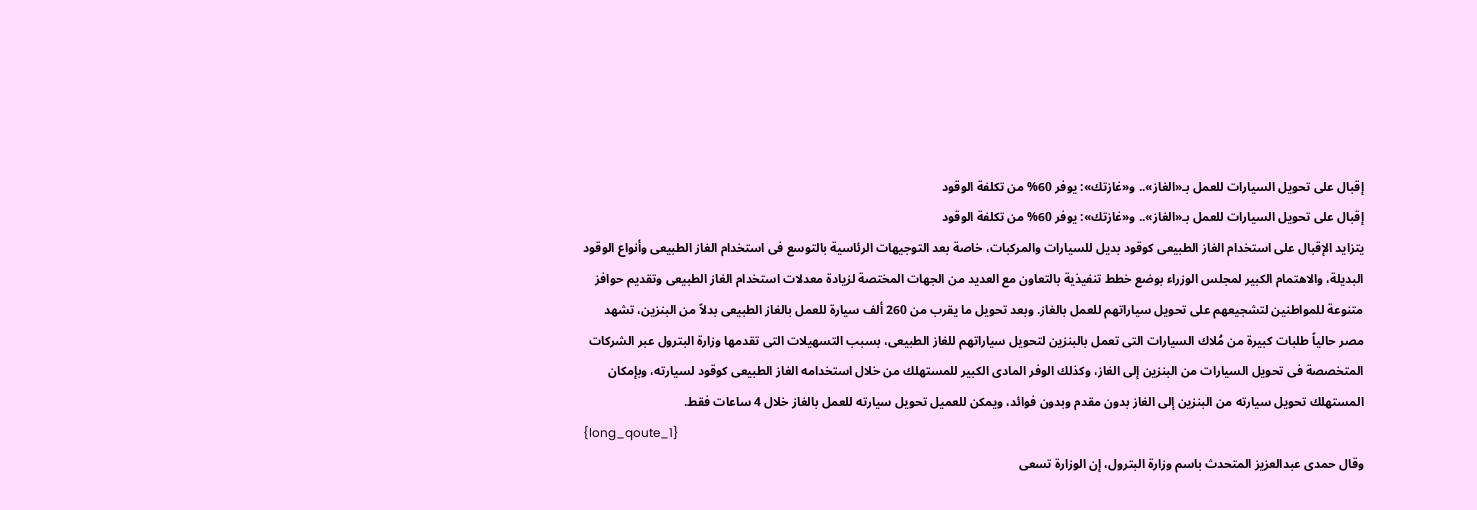إقبال على تحويل السيارات للعمل بـ«الغاز».. و«غازتك»: يوفر 60% من تكلفة الوقود
إقبال على تحويل السيارات للعمل بـ«الغاز».. و«غازتك»: يوفر 60% من تكلفة الوقود
يتزايد الإقبال على استخدام الغاز الطبيعى كوقود بديل للسيارات والمركبات، خاصة بعد التوجيهات الرئاسية بالتوسع فى استخدام الغاز الطبيعى وأنواع الوقود البديلة، والاهتمام الكبير لمجلس الوزراء بوضع خطط تنفيذية بالتعاون مع العديد من الجهات المختصة لزيادة معدلات استخدام الغاز الطبيعى وتقديم حوافز متنوعة للمواطنين لتشجيعهم على تحويل سياراتهم للعمل بالغاز. وبعد تحويل ما يقرب من 260 ألف سيارة للعمل بالغاز الطبيعى بدلاً من البنزين، تشهد مصر حالياً طلبات كبيرة من مُلاك السيارات التى تعمل بالبنزين لتحويل سياراتهم للغاز الطبيعى، بسبب التسهيلات التى تقدمها وزارة البترول عبر الشركات المتخصصة فى تحويل السيارات من البنزين إلى الغاز، وكذلك الوفر المادى الكبير للمستهلك من خلال استخدامه الغاز الطبيعى كوقود لسيارته، وبإمكان المستهلك تحويل سيارته من البنزين إلى الغاز بدون مقدم وبدون فوائد، ويمكن للعميل تحويل سيارته للعمل بالغاز خلال 4 ساعات فقط.
{long_qoute_1}
وقال حمدى عبدالعزيز المتحدث باسم وزارة البترول، إن الوزارة تسعى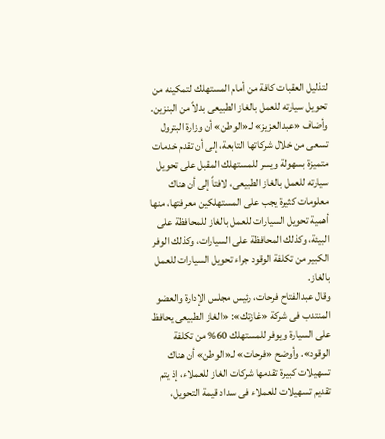لتذليل العقبات كافة من أمام المستهلك لتمكينه من تحويل سيارته للعمل بالغاز الطبيعى بدلاً من البنزين. وأضاف «عبدالعزيز» لـ«الوطن» أن وزارة البترول تسعى من خلال شركاتها التابعة، إلى أن تقدم خدمات متميزة بسهولة ويسر للمستهلك المقبل على تحويل سيارته للعمل بالغاز الطبيعى، لافتاً إلى أن هناك معلومات كثيرة يجب على المستهلكين معرفتها، منها أهمية تحويل السيارات للعمل بالغاز للمحافظة على البيئة، وكذلك المحافظة على السيارات، وكذلك الوفر الكبير من تكلفة الوقود جراء تحويل السيارات للعمل بالغاز.
وقال عبدالفتاح فرحات، رئيس مجلس الإدارة والعضو المنتدب فى شركة «غازتك»: «الغاز الطبيعى يحافظ على السيارة ويوفر للمستهلك 60% من تكلفة الوقود». وأوضح «فرحات» لـ«الوطن» أن هناك تسهيلات كبيرة تقدمها شركات الغاز للعملاء، إذ يتم تقديم تسهيلات للعملاء فى سداد قيمة التحويل،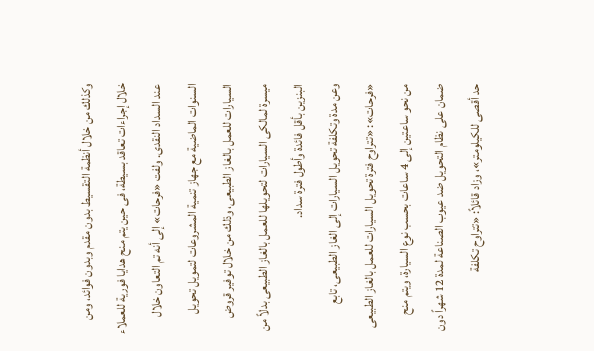وكذلك من خلال أنظمة التقسيط بدون مقدم وبدون فوائد، ومن خلال إجراءات تعاقد بسيطة، فى حين يتم منح هدايا فورية للعملاء عند السداد النقدى. ولفت «فرحات» إلى أنه تم التعاون خلال السنوات الماضية مع جهاز تنمية المشروعات لتمويل تحويل السيارات للعمل بالغاز الطبيعى، وذلك من خلال توفير قروض ميسرة لمالكى السيارات لتحويلها للعمل بالغاز الطبيعى بدلاً من البنزين بأقل فائدة وأطول فترة سداد.
وعن مدة وتكلفة تحويل السيارات إلى الغاز الطبيعى، تابع «فرحات»: «تتراوح فترة تحويل السيارات للعمل بالغاز الطبيعى من نحو ساعتين إلى 4 ساعات بحسب نوع السيارة، ويتم منح ضمان على نظام التحويل ضد عيوب الصناعة لمدة 12 شهراً دون حد أقصى للكيلومتر»، وزاد قائلاً: «تتراوح تكلفة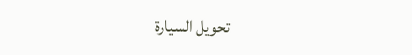تحويل السيارة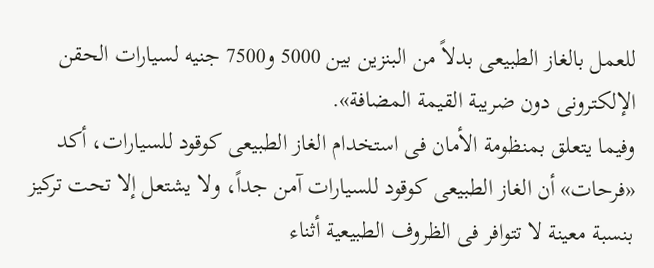للعمل بالغاز الطبيعى بدلاً من البنزين بين 5000 و7500 جنيه لسيارات الحقن الإلكترونى دون ضريبة القيمة المضافة».
وفيما يتعلق بمنظومة الأمان فى استخدام الغاز الطبيعى كوقود للسيارات، أكد «فرحات» أن الغاز الطبيعى كوقود للسيارات آمن جداً، ولا يشتعل إلا تحت تركيز بنسبة معينة لا تتوافر فى الظروف الطبيعية أثناء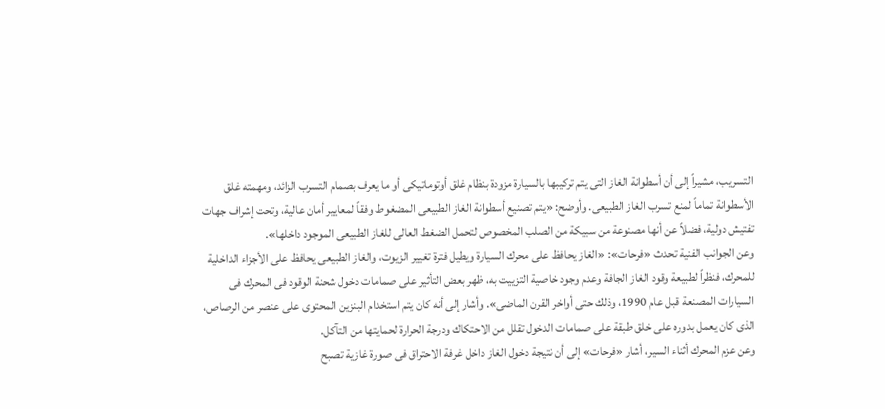التسريب، مشيراً إلى أن أسطوانة الغاز التى يتم تركيبها بالسيارة مزودة بنظام غلق أوتوماتيكى أو ما يعرف بصمام التسرب الزائد، ومهمته غلق الأسطوانة تماماً لمنع تسرب الغاز الطبيعى. وأوضح: «يتم تصنيع أسطوانة الغاز الطبيعى المضغوط وفقاً لمعايير أمان عالية، وتحت إشراف جهات تفتيش دولية، فضلاً عن أنها مصنوعة من سبيكة من الصلب المخصوص لتحمل الضغط العالى للغاز الطبيعى الموجود داخلها».
وعن الجوانب الفنية تحدث «فرحات»: «الغاز يحافظ على محرك السيارة ويطيل فترة تغيير الزيوت، والغاز الطبيعى يحافظ على الأجزاء الداخلية للمحرك، فنظراً لطبيعة وقود الغاز الجافة وعدم وجود خاصية التزييت به، ظهر بعض التأثير على صمامات دخول شحنة الوقود فى المحرك فى السيارات المصنعة قبل عام 1990، وذلك حتى أواخر القرن الماضى». وأشار إلى أنه كان يتم استخدام البنزين المحتوى على عنصر من الرصاص، الذى كان يعمل بدوره على خلق طبقة على صمامات الدخول تقلل من الاحتكاك ودرجة الحرارة لحمايتها من التآكل.
وعن عزم المحرك أثناء السير، أشار «فرحات» إلى أن نتيجة دخول الغاز داخل غرفة الاحتراق فى صورة غازية تصبح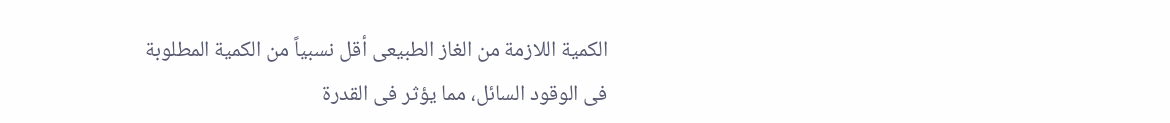الكمية اللازمة من الغاز الطبيعى أقل نسبياً من الكمية المطلوبة فى الوقود السائل، مما يؤثر فى القدرة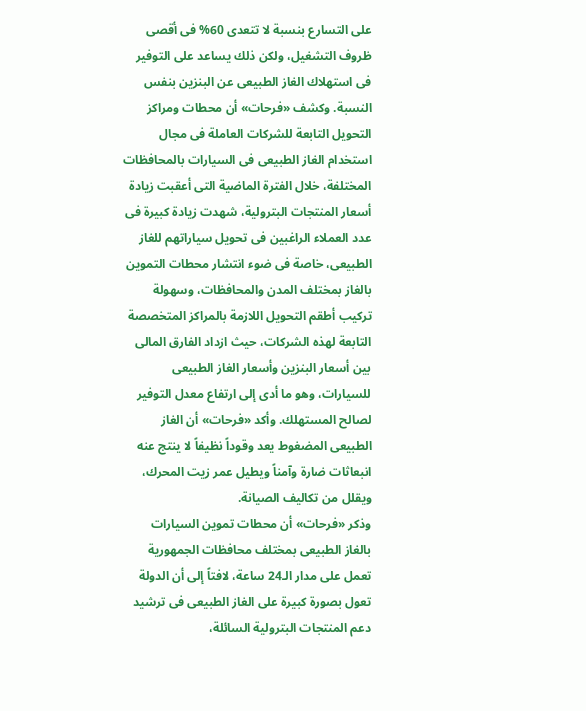على التسارع بنسبة لا تتعدى 60% فى أقصى ظروف التشغيل، ولكن ذلك يساعد على التوفير فى استهلاك الغاز الطبيعى عن البنزين بنفس النسبة. وكشف «فرحات» أن محطات ومراكز التحويل التابعة للشركات العاملة فى مجال استخدام الغاز الطبيعى فى السيارات بالمحافظات المختلفة، خلال الفترة الماضية التى أعقبت زيادة أسعار المنتجات البترولية، شهدت زيادة كبيرة فى عدد العملاء الراغبين فى تحويل سياراتهم للغاز الطبيعى، خاصة فى ضوء انتشار محطات التموين بالغاز بمختلف المدن والمحافظات، وسهولة تركيب أطقم التحويل اللازمة بالمراكز المتخصصة التابعة لهذه الشركات، حيث ازداد الفارق المالى بين أسعار البنزين وأسعار الغاز الطبيعى للسيارات، وهو ما أدى إلى ارتفاع معدل التوفير لصالح المستهلك. وأكد «فرحات» أن الغاز الطبيعى المضغوط يعد وقوداً نظيفاً لا ينتج عنه انبعاثات ضارة وآمناً ويطيل عمر زيت المحرك، ويقلل من تكاليف الصيانة.
وذكر «فرحات» أن محطات تموين السيارات بالغاز الطبيعى بمختلف محافظات الجمهورية تعمل على مدار الـ24 ساعة، لافتاً إلى أن الدولة تعول بصورة كبيرة على الغاز الطبيعى فى ترشيد دعم المنتجات البترولية السائلة،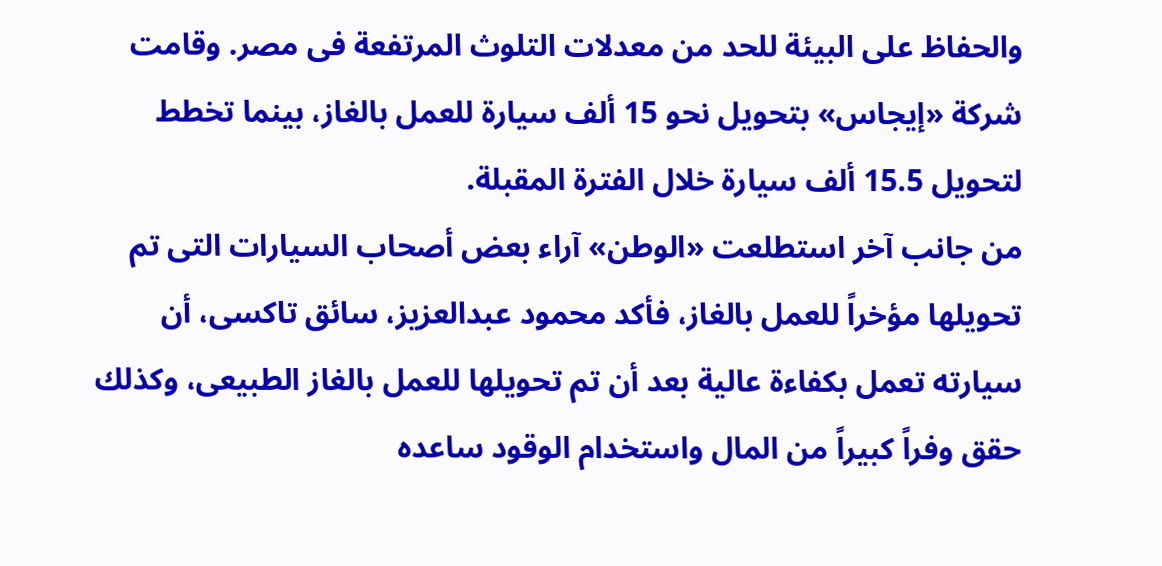والحفاظ على البيئة للحد من معدلات التلوث المرتفعة فى مصر. وقامت شركة «إيجاس» بتحويل نحو 15 ألف سيارة للعمل بالغاز، بينما تخطط لتحويل 15.5 ألف سيارة خلال الفترة المقبلة.
من جانب آخر استطلعت «الوطن» آراء بعض أصحاب السيارات التى تم تحويلها مؤخراً للعمل بالغاز، فأكد محمود عبدالعزيز، سائق تاكسى، أن سيارته تعمل بكفاءة عالية بعد أن تم تحويلها للعمل بالغاز الطبيعى، وكذلك حقق وفراً كبيراً من المال واستخدام الوقود ساعده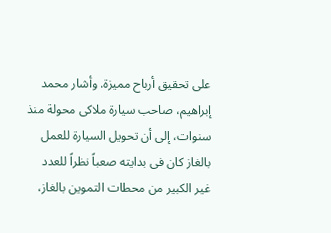على تحقيق أرباح مميزة. وأشار محمد إبراهيم، صاحب سيارة ملاكى محولة منذ سنوات، إلى أن تحويل السيارة للعمل بالغاز كان فى بدايته صعباً نظراً للعدد غير الكبير من محطات التموين بالغاز،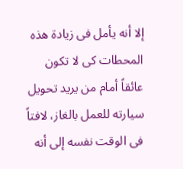إلا أنه يأمل فى زيادة هذه المحطات كى لا تكون عائقاً أمام من يريد تحويل سيارته للعمل بالغاز، لافتاً فى الوقت نفسه إلى أنه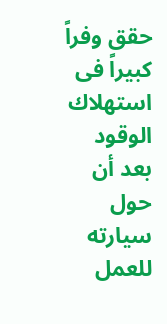حقق وفراً كبيراً فى استهلاك الوقود بعد أن حول سيارته للعمل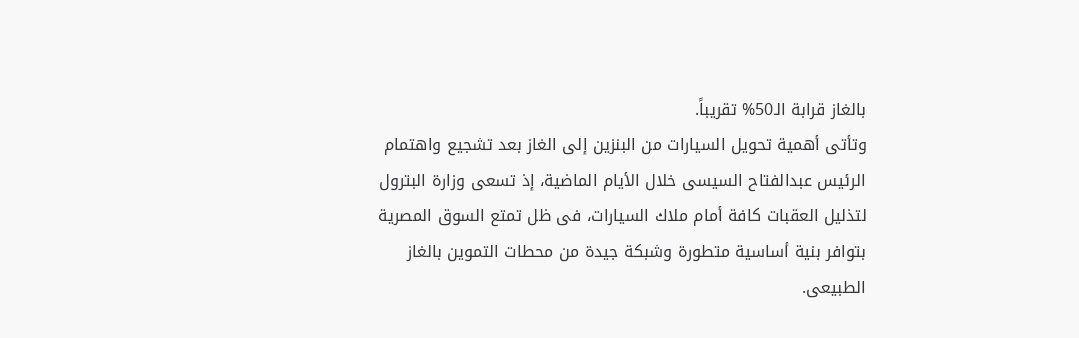بالغاز قرابة الـ50% تقريباً.
وتأتى أهمية تحويل السيارات من البنزين إلى الغاز بعد تشجيع واهتمام الرئيس عبدالفتاح السيسى خلال الأيام الماضية، إذ تسعى وزارة البترول لتذليل العقبات كافة أمام ملاك السيارات، فى ظل تمتع السوق المصرية بتوافر بنية أساسية متطورة وشبكة جيدة من محطات التموين بالغاز الطبيعى.